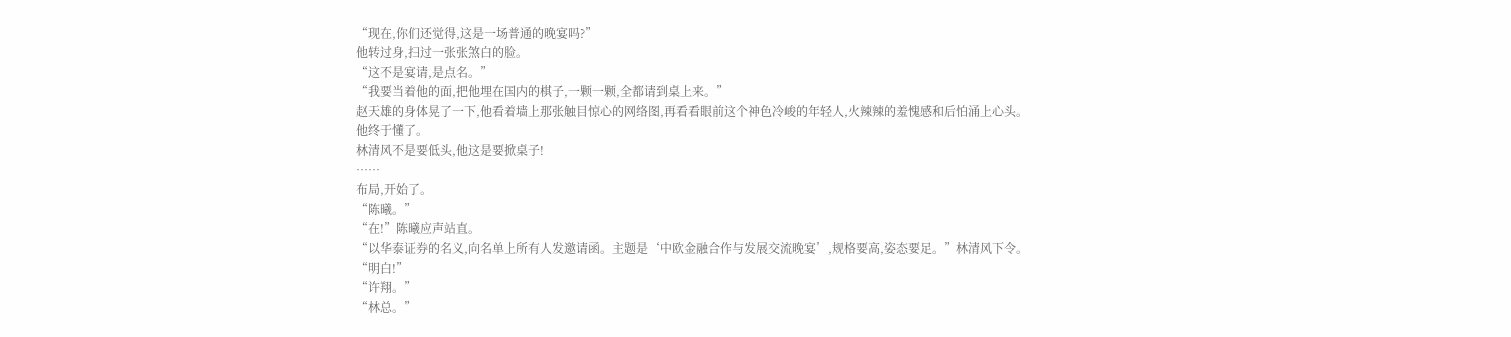“现在,你们还觉得,这是一场普通的晚宴吗?”
他转过身,扫过一张张煞白的脸。
“这不是宴请,是点名。”
“我要当着他的面,把他埋在国内的棋子,一颗一颗,全都请到桌上来。”
赵天雄的身体晃了一下,他看着墙上那张触目惊心的网络图,再看看眼前这个神色冷峻的年轻人,火辣辣的羞愧感和后怕涌上心头。
他终于懂了。
林清风不是要低头,他这是要掀桌子!
……
布局,开始了。
“陈曦。”
“在!”陈曦应声站直。
“以华泰证券的名义,向名单上所有人发邀请函。主题是‘中欧金融合作与发展交流晚宴’,规格要高,姿态要足。”林清风下令。
“明白!”
“许翔。”
“林总。”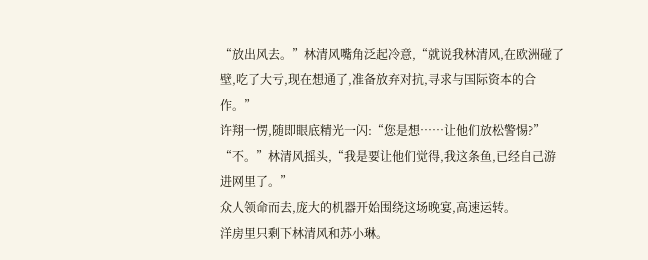“放出风去。”林清风嘴角泛起冷意,“就说我林清风,在欧洲碰了壁,吃了大亏,现在想通了,准备放弃对抗,寻求与国际资本的合作。”
许翔一愣,随即眼底精光一闪:“您是想……让他们放松警惕?”
“不。”林清风摇头,“我是要让他们觉得,我这条鱼,已经自己游进网里了。”
众人领命而去,庞大的机器开始围绕这场晚宴,高速运转。
洋房里只剩下林清风和苏小琳。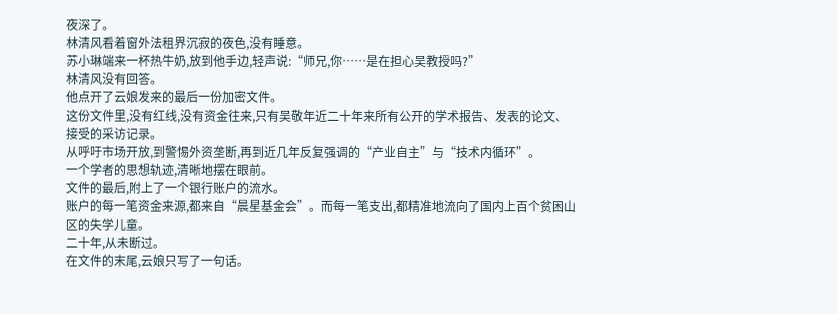夜深了。
林清风看着窗外法租界沉寂的夜色,没有睡意。
苏小琳端来一杯热牛奶,放到他手边,轻声说:“师兄,你……是在担心吴教授吗?”
林清风没有回答。
他点开了云娘发来的最后一份加密文件。
这份文件里,没有红线,没有资金往来,只有吴敬年近二十年来所有公开的学术报告、发表的论文、接受的采访记录。
从呼吁市场开放,到警惕外资垄断,再到近几年反复强调的“产业自主”与“技术内循环”。
一个学者的思想轨迹,清晰地摆在眼前。
文件的最后,附上了一个银行账户的流水。
账户的每一笔资金来源,都来自“晨星基金会”。而每一笔支出,都精准地流向了国内上百个贫困山区的失学儿童。
二十年,从未断过。
在文件的末尾,云娘只写了一句话。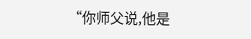“你师父说,他是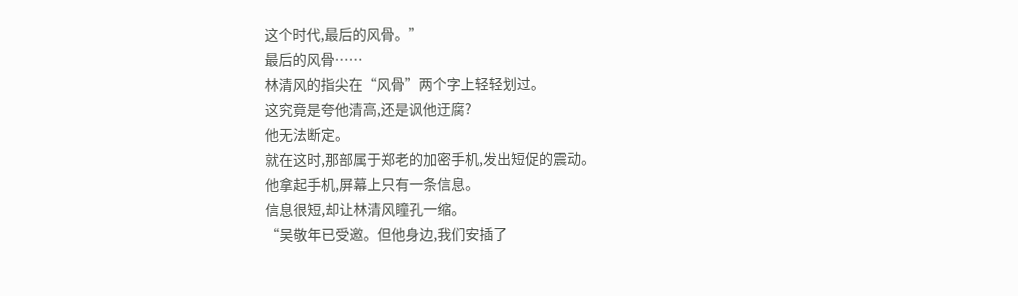这个时代,最后的风骨。”
最后的风骨……
林清风的指尖在“风骨”两个字上轻轻划过。
这究竟是夸他清高,还是讽他迂腐?
他无法断定。
就在这时,那部属于郑老的加密手机,发出短促的震动。
他拿起手机,屏幕上只有一条信息。
信息很短,却让林清风瞳孔一缩。
“吴敬年已受邀。但他身边,我们安插了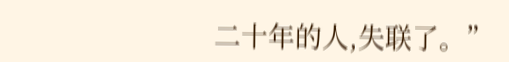二十年的人,失联了。”